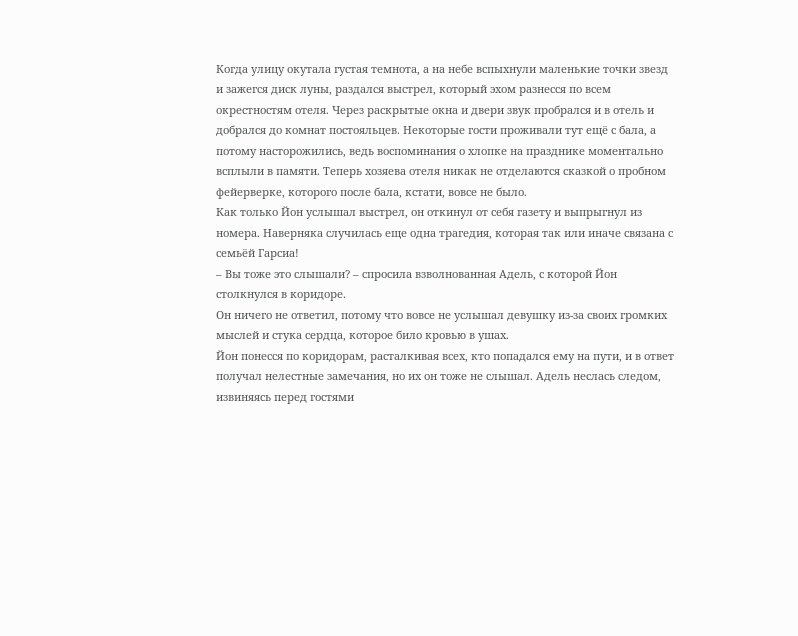Когда улицу окутала густая темнота, а на небе вспыхнули маленькие точки звезд и зажегся диск луны, раздался выстрел, который эхом разнесся по всем окрестностям отеля. Через раскрытые окна и двери звук пробрался и в отель и добрался до комнат постояльцев. Некоторые гости проживали тут ещё с бала, а потому насторожились, ведь воспоминания о хлопке на празднике моментально всплыли в памяти. Теперь хозяева отеля никак не отделаются сказкой о пробном фейерверке, которого после бала, кстати, вовсе не было.
Как только Йон услышал выстрел, он откинул от себя газету и выпрыгнул из номера. Наверняка случилась еще одна трагедия, которая так или иначе связана с семьёй Гарсиа!
– Вы тоже это слышали? – спросила взволнованная Адель, с которой Йон столкнулся в коридоре.
Он ничего не ответил, потому что вовсе не услышал девушку из-за своих громких мыслей и стука сердца, которое било кровью в ушах.
Йон понесся по коридорам, расталкивая всех, кто попадался ему на пути, и в ответ получал нелестные замечания, но их он тоже не слышал. Адель неслась следом, извиняясь перед гостями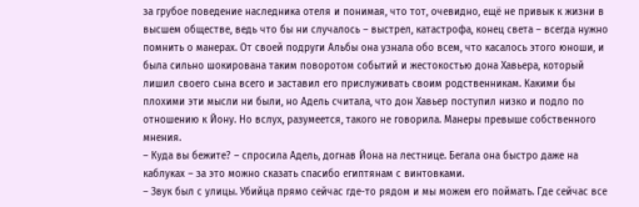за грубое поведение наследника отеля и понимая, что тот, очевидно, ещё не привык к жизни в высшем обществе, ведь что бы ни случалось – выстрел, катастрофа, конец света – всегда нужно помнить о манерах. От своей подруги Альбы она узнала обо всем, что касалось этого юноши, и была сильно шокирована таким поворотом событий и жестокостью дона Хавьера, который лишил своего сына всего и заставил его прислуживать своим родственникам. Какими бы плохими эти мысли ни были, но Адель считала, что дон Хавьер поступил низко и подло по отношению к Йону. Но вслух, разумеется, такого не говорила. Манеры превыше собственного мнения.
– Куда вы бежите? – спросила Адель, догнав Йона на лестнице. Бегала она быстро даже на каблуках – за это можно сказать спасибо египтянам с винтовками.
– Звук был с улицы. Убийца прямо сейчас где-то рядом и мы можем его поймать. Где сейчас все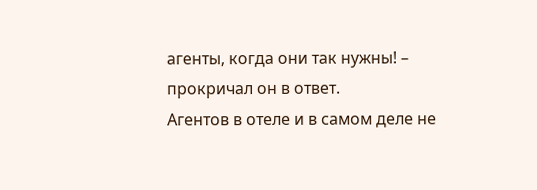агенты, когда они так нужны! – прокричал он в ответ.
Агентов в отеле и в самом деле не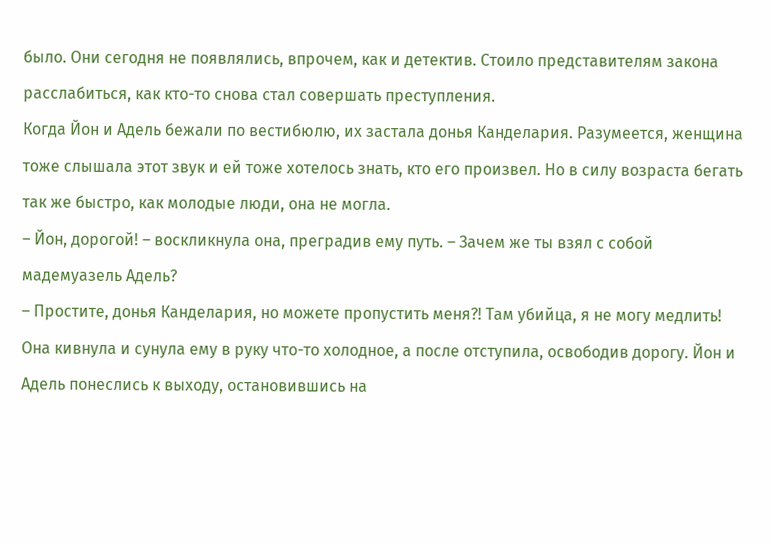было. Они сегодня не появлялись, впрочем, как и детектив. Стоило представителям закона расслабиться, как кто-то снова стал совершать преступления.
Когда Йон и Адель бежали по вестибюлю, их застала донья Канделария. Разумеется, женщина тоже слышала этот звук и ей тоже хотелось знать, кто его произвел. Но в силу возраста бегать так же быстро, как молодые люди, она не могла.
– Йон, дорогой! – воскликнула она, преградив ему путь. – Зачем же ты взял с собой мадемуазель Адель?
– Простите, донья Канделария, но можете пропустить меня?! Там убийца, я не могу медлить!
Она кивнула и сунула ему в руку что-то холодное, а после отступила, освободив дорогу. Йон и Адель понеслись к выходу, остановившись на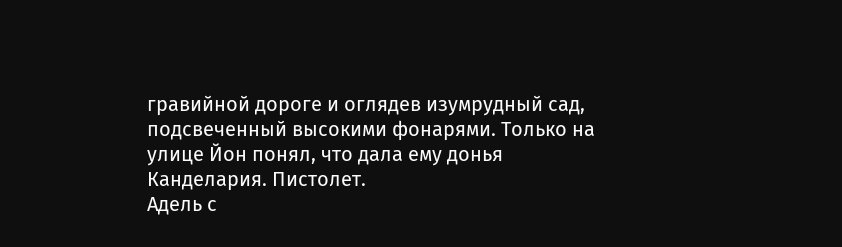гравийной дороге и оглядев изумрудный сад, подсвеченный высокими фонарями. Только на улице Йон понял, что дала ему донья Канделария. Пистолет.
Адель с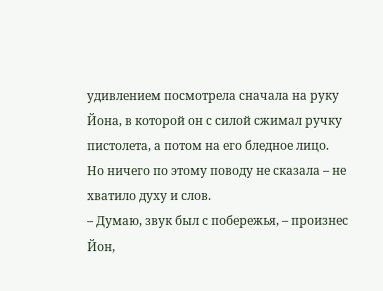удивлением посмотрела сначала на руку Йона, в которой он с силой сжимал ручку пистолета, а потом на его бледное лицо. Но ничего по этому поводу не сказала – не хватило духу и слов.
– Думаю, звук был с побережья, – произнес Йон,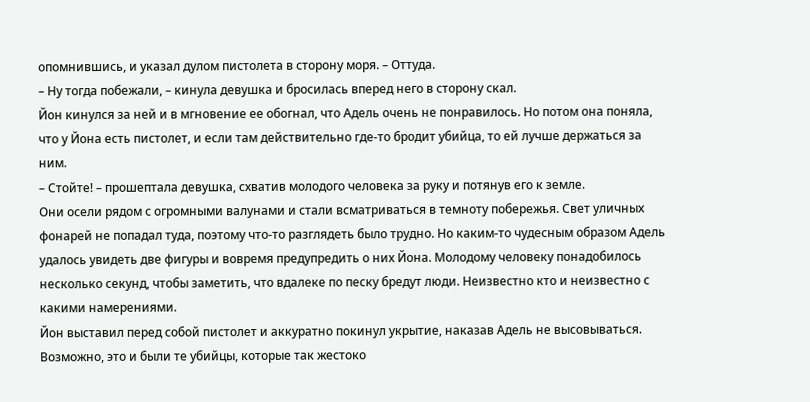опомнившись, и указал дулом пистолета в сторону моря. – Оттуда.
– Ну тогда побежали, – кинула девушка и бросилась вперед него в сторону скал.
Йон кинулся за ней и в мгновение ее обогнал, что Адель очень не понравилось. Но потом она поняла, что у Йона есть пистолет, и если там действительно где-то бродит убийца, то ей лучше держаться за ним.
– Стойте! – прошептала девушка, схватив молодого человека за руку и потянув его к земле.
Они осели рядом с огромными валунами и стали всматриваться в темноту побережья. Свет уличных фонарей не попадал туда, поэтому что-то разглядеть было трудно. Но каким-то чудесным образом Адель удалось увидеть две фигуры и вовремя предупредить о них Йона. Молодому человеку понадобилось несколько секунд, чтобы заметить, что вдалеке по песку бредут люди. Неизвестно кто и неизвестно с какими намерениями.
Йон выставил перед собой пистолет и аккуратно покинул укрытие, наказав Адель не высовываться. Возможно, это и были те убийцы, которые так жестоко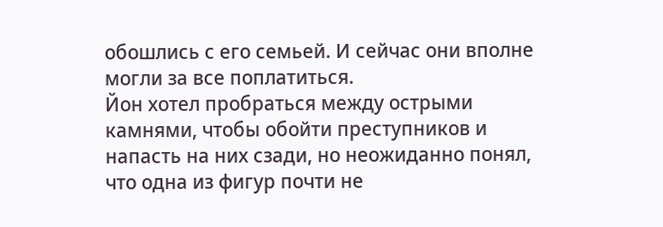обошлись с его семьей. И сейчас они вполне могли за все поплатиться.
Йон хотел пробраться между острыми камнями, чтобы обойти преступников и напасть на них сзади, но неожиданно понял, что одна из фигур почти не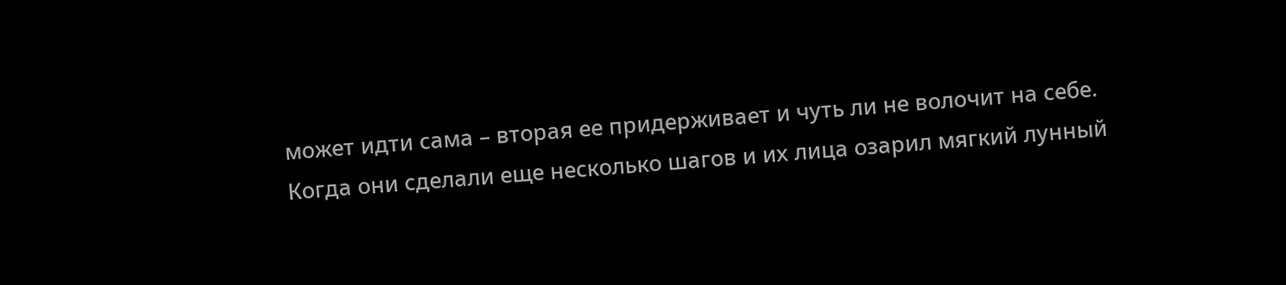может идти сама – вторая ее придерживает и чуть ли не волочит на себе. Когда они сделали еще несколько шагов и их лица озарил мягкий лунный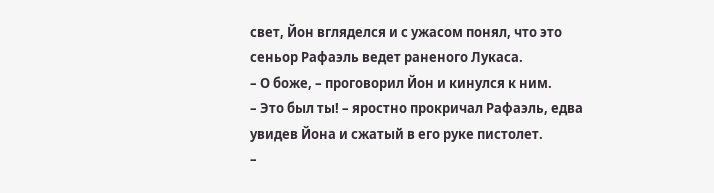свет, Йон вгляделся и с ужасом понял, что это сеньор Рафаэль ведет раненого Лукаса.
– О боже, – проговорил Йон и кинулся к ним.
– Это был ты! – яростно прокричал Рафаэль, едва увидев Йона и сжатый в его руке пистолет.
–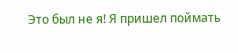Это был не я! Я пришел поймать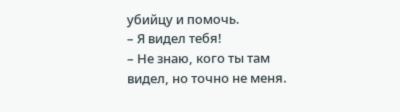убийцу и помочь.
– Я видел тебя!
– Не знаю, кого ты там видел, но точно не меня.